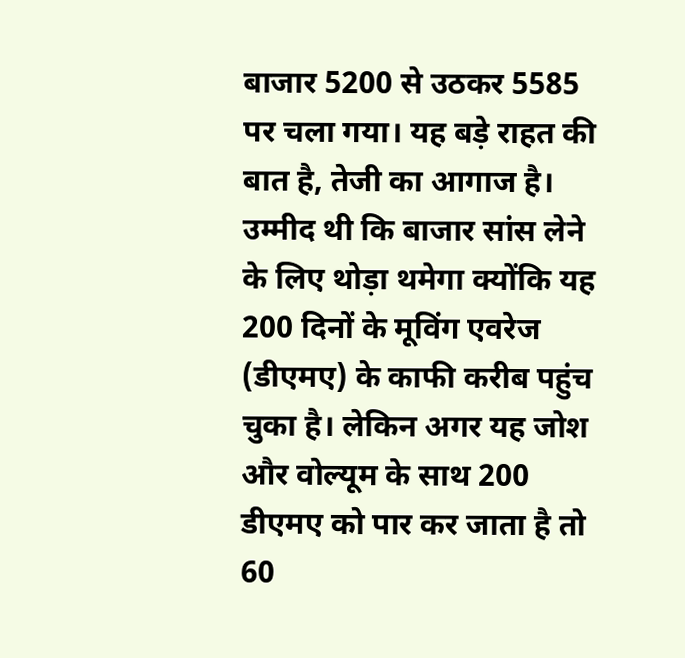बाजार 5200 से उठकर 5585 पर चला गया। यह बड़े राहत की बात है, तेजी का आगाज है। उम्मीद थी कि बाजार सांस लेने के लिए थोड़ा थमेगा क्योंकि यह 200 दिनों के मूविंग एवरेज (डीएमए) के काफी करीब पहुंच चुका है। लेकिन अगर यह जोश और वोल्यूम के साथ 200 डीएमए को पार कर जाता है तो 60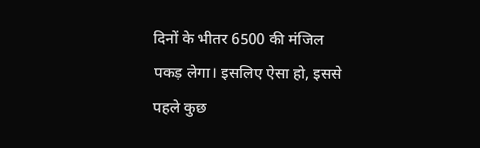दिनों के भीतर 6500 की मंजिल पकड़ लेगा। इसलिए ऐसा हो, इससे पहले कुछ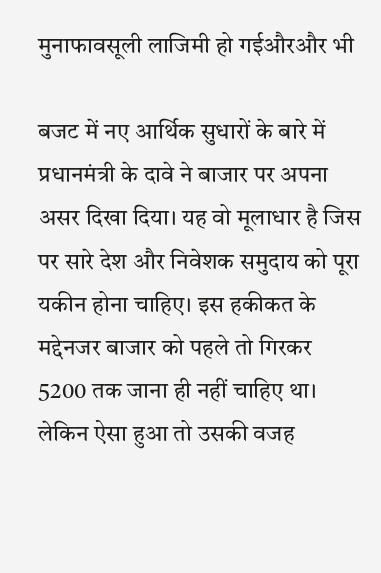मुनाफावसूली लाजिमी हो गईऔरऔर भी

बजट में नए आर्थिक सुधारों के बारे में प्रधानमंत्री के दावे ने बाजार पर अपना असर दिखा दिया। यह वो मूलाधार है जिस पर सारे देश और निवेशक समुदाय को पूरा यकीन होना चाहिए। इस हकीकत के मद्देनजर बाजार को पहले तो गिरकर 5200 तक जाना ही नहीं चाहिए था। लेकिन ऐसा हुआ तो उसकी वजह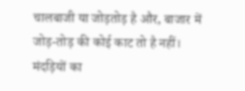चालबाजी या जोड़तोड़ है और, बाजार में जोड़-तोड़ की कोई काट तो है नहीं। मंदड़ियों का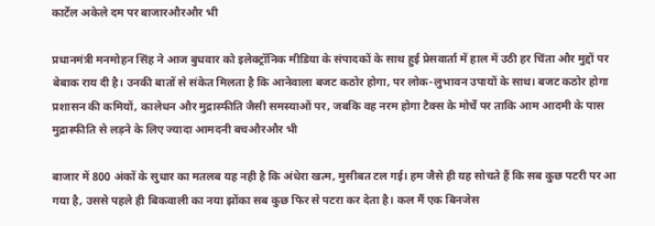कार्टेल अकेले दम पर बाजारऔरऔर भी

प्रधानमंत्री मनमोहन सिंह ने आज बुधवार को इलेक्ट्रॉनिक मीडिया के संपादकों के साथ हुई प्रेसवार्ता में हाल में उठी हर चिंता और मुद्दों पर बेबाक राय दी है। उनकी बातों से संकेत मिलता है कि आनेवाला बजट कठोर होगा, पर लोक-लुभावन उपायों के साथ। बजट कठोर होगा प्रशासन की कमियों, कालेधन और मुद्रास्फीति जैसी समस्याओं पर, जबकि वह नरम होगा टैक्स के मोर्चे पर ताकि आम आदमी के पास मुद्रास्फीति से लड़ने के लिए ज्यादा आमदनी बचऔरऔर भी

बाजार में 800 अंकों के सुधार का मतलब यह नही है कि अंधेरा खत्म, मुसीबत टल गई। हम जैसे ही यह सोचते हैं कि सब कुछ पटरी पर आ गया है, उससे पहले ही बिकवाली का नया झोंका सब कुछ फिर से पटरा कर देता है। कल मैं एक बिनजेस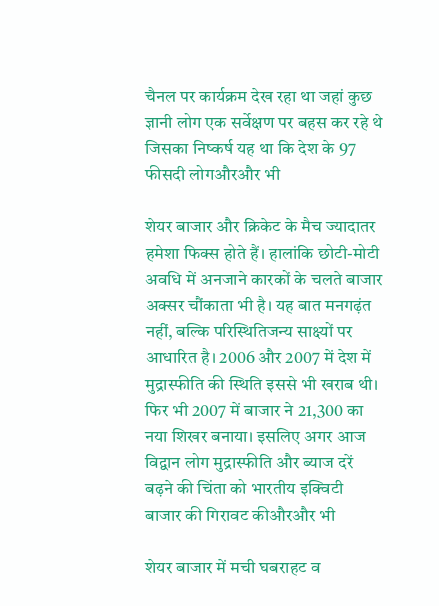चैनल पर कार्यक्रम देख रहा था जहां कुछ ज्ञानी लोग एक सर्वेक्षण पर बहस कर रहे थे जिसका निष्कर्ष यह था कि देश के 97 फीसदी लोगऔरऔर भी

शेयर बाजार और क्रिकेट के मैच ज्यादातर हमेशा फिक्स होते हैं। हालांकि छोटी-मोटी अवधि में अनजाने कारकों के चलते बाजार अक्सर चौंकाता भी है। यह बात मनगढ़ंत नहीं, बल्कि परिस्थितिजन्य साक्ष्यों पर आधारित है। 2006 और 2007 में देश में मुद्रास्फीति की स्थिति इससे भी खराब थी। फिर भी 2007 में बाजार ने 21,300 का नया शिखर बनाया। इसलिए अगर आज विद्वान लोग मुद्रास्फीति और ब्याज दरें बढ़ने की चिंता को भारतीय इक्विटी बाजार की गिरावट कीऔरऔर भी

शेयर बाजार में मची घबराहट व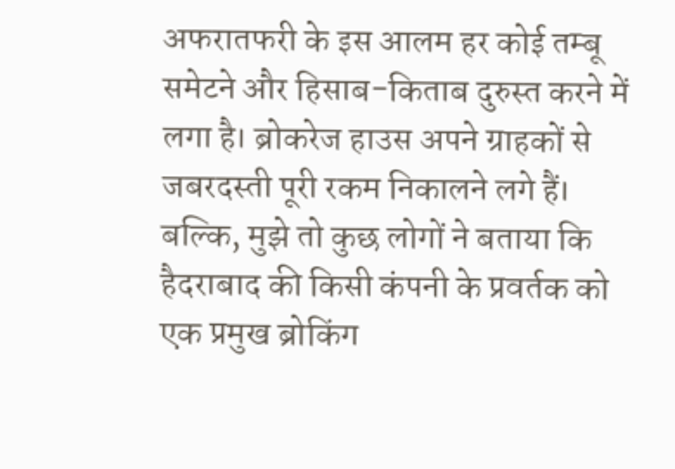अफरातफरी के इस आलम हर कोई तम्बू समेटने और हिसाब-किताब दुरुस्त करने में लगा है। ब्रोकरेज हाउस अपने ग्राहकों से जबरदस्ती पूरी रकम निकालने लगे हैं। बल्कि, मुझे तो कुछ लोगों ने बताया कि हैदराबाद की किसी कंपनी के प्रवर्तक को एक प्रमुख ब्रोकिंग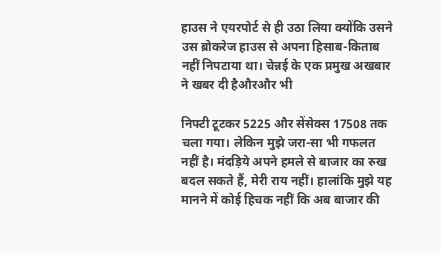हाउस ने एयरपोर्ट से ही उठा लिया क्योंकि उसने उस ब्रोकरेज हाउस से अपना हिसाब-किताब नहीं निपटाया था। चेन्नई के एक प्रमुख अखबार ने खबर दी हैऔरऔर भी

निफ्टी टूटकर 5225 और सेंसेक्स 17508 तक चला गया। लेकिन मुझे जरा-सा भी गफलत नहीं है। मंदड़िये अपने हमले से बाजार का रुख बदल सकते हैं, मेरी राय नहीं। हालांकि मुझे यह मानने में कोई हिचक नहीं कि अब बाजार की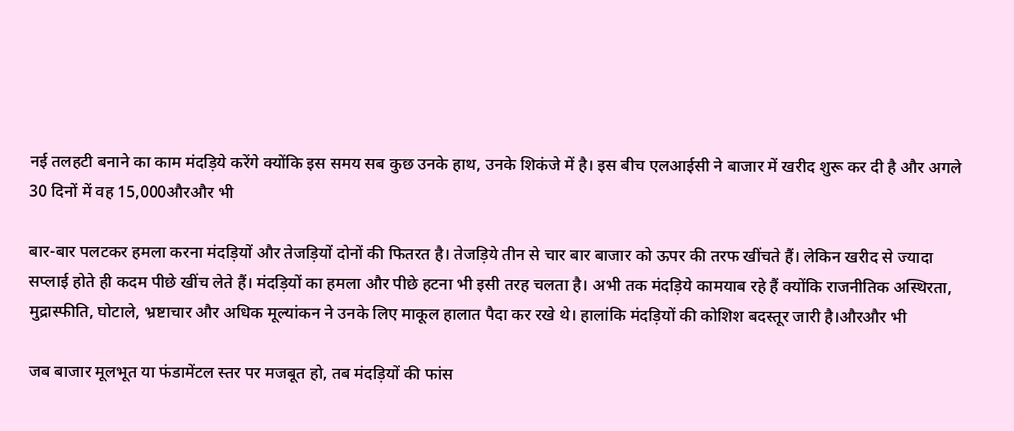नई तलहटी बनाने का काम मंदड़िये करेंगे क्योंकि इस समय सब कुछ उनके हाथ, उनके शिकंजे में है। इस बीच एलआईसी ने बाजार में खरीद शुरू कर दी है और अगले 30 दिनों में वह 15,000औरऔर भी

बार-बार पलटकर हमला करना मंदड़ियों और तेजड़ियों दोनों की फितरत है। तेजड़िये तीन से चार बार बाजार को ऊपर की तरफ खींचते हैं। लेकिन खरीद से ज्यादा सप्लाई होते ही कदम पीछे खींच लेते हैं। मंदड़ियों का हमला और पीछे हटना भी इसी तरह चलता है। अभी तक मंदड़िये कामयाब रहे हैं क्योंकि राजनीतिक अस्थिरता, मुद्रास्फीति, घोटाले, भ्रष्टाचार और अधिक मूल्यांकन ने उनके लिए माकूल हालात पैदा कर रखे थे। हालांकि मंदड़ियों की कोशिश बदस्तूर जारी है।औरऔर भी

जब बाजार मूलभूत या फंडामेंटल स्तर पर मजबूत हो, तब मंदड़ियों की फांस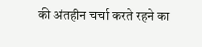की अंतहीन चर्चा करते रहने का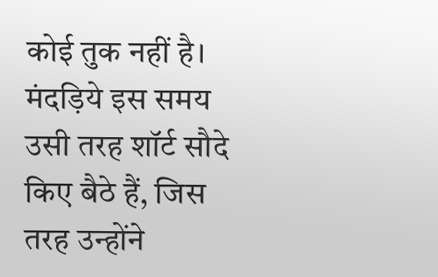कोई तुक नहीं है। मंदड़िये इस समय उसी तरह शॉर्ट सौदे किए बैठे हैं, जिस तरह उन्होंने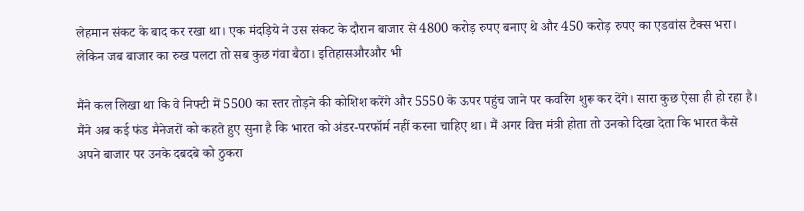लेहमान संकट के बाद कर रखा था। एक मंदड़िये ने उस संकट के दौरान बाजार से 4800 करोड़ रुपए बनाए थे और 450 करोड़ रुपए का एडवांस टैक्स भरा। लेकिन जब बाजार का रुख पलटा तो सब कुछ गंवा बैठा। इतिहासऔरऔर भी

मैंने कल लिखा था कि वे निफ्टी में 5500 का स्तर तोड़ने की कोशिश करेंगे और 5550 के ऊपर पहुंच जाने पर कवरिंग शुरू कर देंगे। सारा कुछ ऐसा ही हो रहा है। मैंने अब कई फंड मैनेजरों को कहते हुए सुना है कि भारत को अंडर-परफॉर्म नहीं करना चाहिए था। मैं अगर वित्त मंत्री होता तो उनको दिखा देता कि भारत कैसे अपने बाजार पर उनके दबदबे को ठुकरा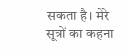सकता है। मेरे सूत्रों का कहना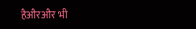हैऔरऔर भी